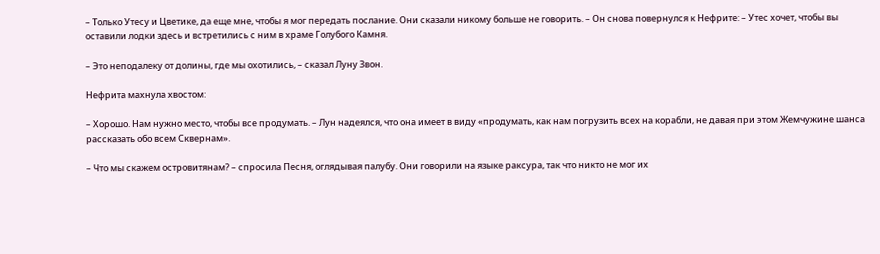– Только Утесу и Цветике, да еще мне, чтобы я мог передать послание. Они сказали никому больше не говорить. – Он снова повернулся к Нефрите: – Утес хочет, чтобы вы оставили лодки здесь и встретились с ним в храме Голубого Камня.

– Это неподалеку от долины, где мы охотились, – сказал Луну Звон.

Нефрита махнула хвостом:

– Хорошо. Нам нужно место, чтобы все продумать. – Лун надеялся, что она имеет в виду «продумать, как нам погрузить всех на корабли, не давая при этом Жемчужине шанса рассказать обо всем Сквернам».

– Что мы скажем островитянам? – спросила Песня, оглядывая палубу. Они говорили на языке раксура, так что никто не мог их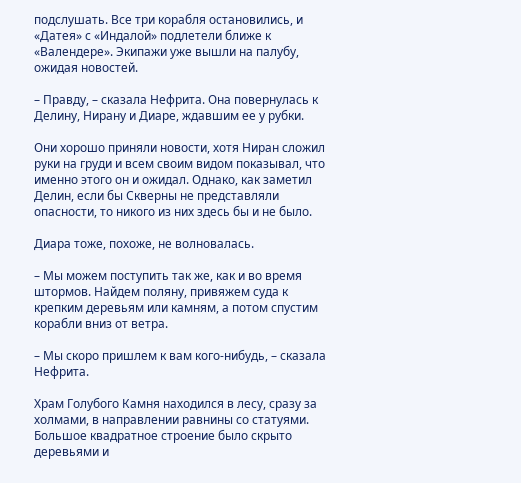подслушать. Все три корабля остановились, и «Датея» с «Индалой» подлетели ближе к «Валендере». Экипажи уже вышли на палубу, ожидая новостей.

– Правду, – сказала Нефрита. Она повернулась к Делину, Нирану и Диаре, ждавшим ее у рубки.

Они хорошо приняли новости, хотя Ниран сложил руки на груди и всем своим видом показывал, что именно этого он и ожидал. Однако, как заметил Делин, если бы Скверны не представляли опасности, то никого из них здесь бы и не было.

Диара тоже, похоже, не волновалась.

– Мы можем поступить так же, как и во время штормов. Найдем поляну, привяжем суда к крепким деревьям или камням, а потом спустим корабли вниз от ветра.

– Мы скоро пришлем к вам кого-нибудь, – сказала Нефрита.

Храм Голубого Камня находился в лесу, сразу за холмами, в направлении равнины со статуями. Большое квадратное строение было скрыто деревьями и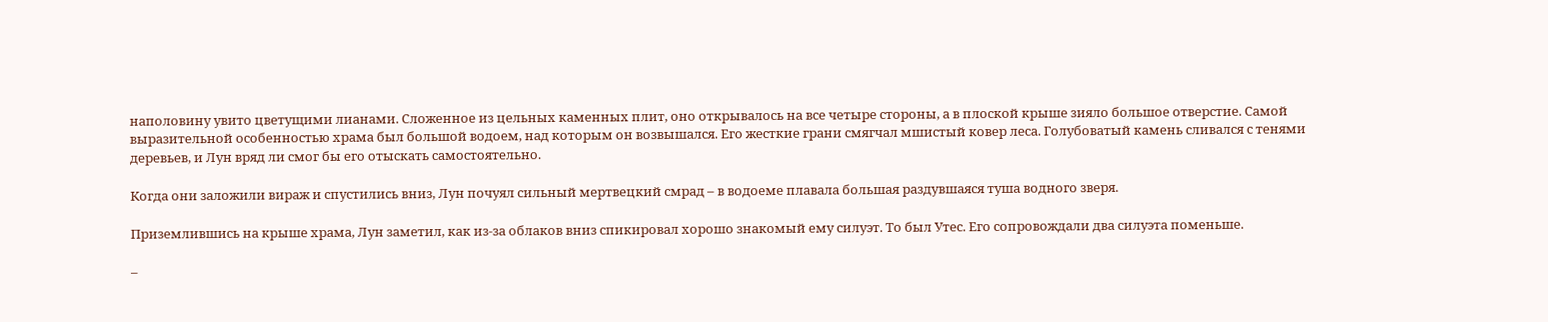наполовину увито цветущими лианами. Сложенное из цельных каменных плит, оно открывалось на все четыре стороны, а в плоской крыше зияло большое отверстие. Самой выразительной особенностью храма был большой водоем, над которым он возвышался. Его жесткие грани смягчал мшистый ковер леса. Голубоватый камень сливался с тенями деревьев, и Лун вряд ли смог бы его отыскать самостоятельно.

Когда они заложили вираж и спустились вниз, Лун почуял сильный мертвецкий смрад – в водоеме плавала большая раздувшаяся туша водного зверя.

Приземлившись на крыше храма, Лун заметил, как из-за облаков вниз спикировал хорошо знакомый ему силуэт. То был Утес. Его сопровождали два силуэта поменьше.

–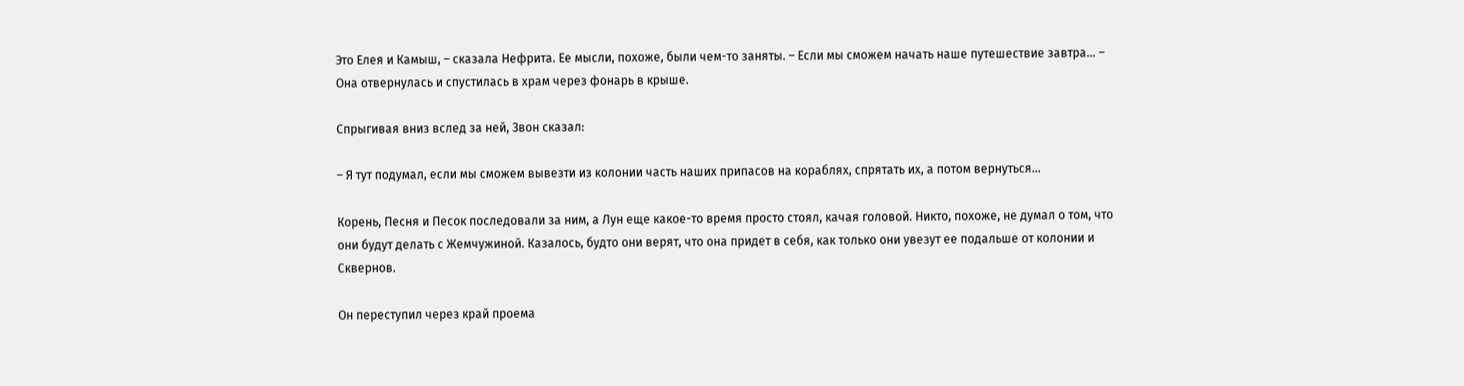Это Елея и Камыш, – сказала Нефрита. Ее мысли, похоже, были чем-то заняты. – Если мы сможем начать наше путешествие завтра… – Она отвернулась и спустилась в храм через фонарь в крыше.

Спрыгивая вниз вслед за ней, Звон сказал:

– Я тут подумал, если мы сможем вывезти из колонии часть наших припасов на кораблях, спрятать их, а потом вернуться…

Корень, Песня и Песок последовали за ним, а Лун еще какое-то время просто стоял, качая головой. Никто, похоже, не думал о том, что они будут делать с Жемчужиной. Казалось, будто они верят, что она придет в себя, как только они увезут ее подальше от колонии и Сквернов.

Он переступил через край проема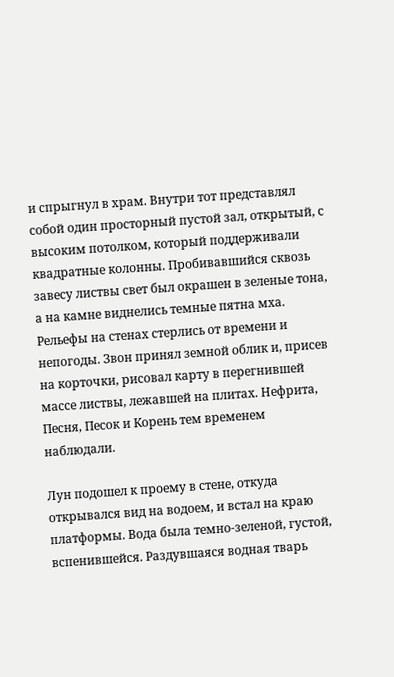и спрыгнул в храм. Внутри тот представлял собой один просторный пустой зал, открытый, с высоким потолком, который поддерживали квадратные колонны. Пробивавшийся сквозь завесу листвы свет был окрашен в зеленые тона, а на камне виднелись темные пятна мха. Рельефы на стенах стерлись от времени и непогоды. Звон принял земной облик и, присев на корточки, рисовал карту в перегнившей массе листвы, лежавшей на плитах. Нефрита, Песня, Песок и Корень тем временем наблюдали.

Лун подошел к проему в стене, откуда открывался вид на водоем, и встал на краю платформы. Вода была темно-зеленой, густой, вспенившейся. Раздувшаяся водная тварь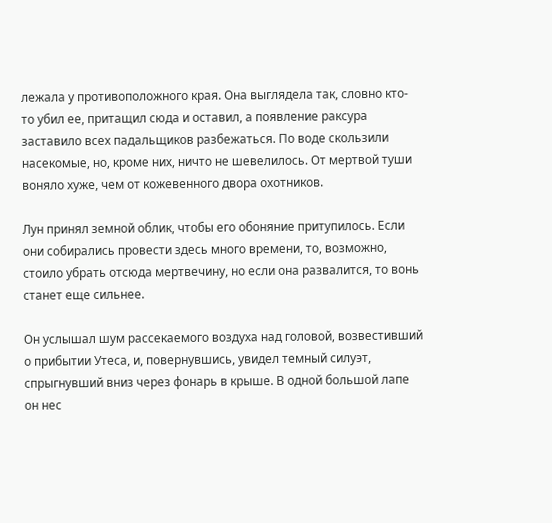лежала у противоположного края. Она выглядела так, словно кто-то убил ее, притащил сюда и оставил, а появление раксура заставило всех падальщиков разбежаться. По воде скользили насекомые, но, кроме них, ничто не шевелилось. От мертвой туши воняло хуже, чем от кожевенного двора охотников.

Лун принял земной облик, чтобы его обоняние притупилось. Если они собирались провести здесь много времени, то, возможно, стоило убрать отсюда мертвечину, но если она развалится, то вонь станет еще сильнее.

Он услышал шум рассекаемого воздуха над головой, возвестивший о прибытии Утеса, и, повернувшись, увидел темный силуэт, спрыгнувший вниз через фонарь в крыше. В одной большой лапе он нес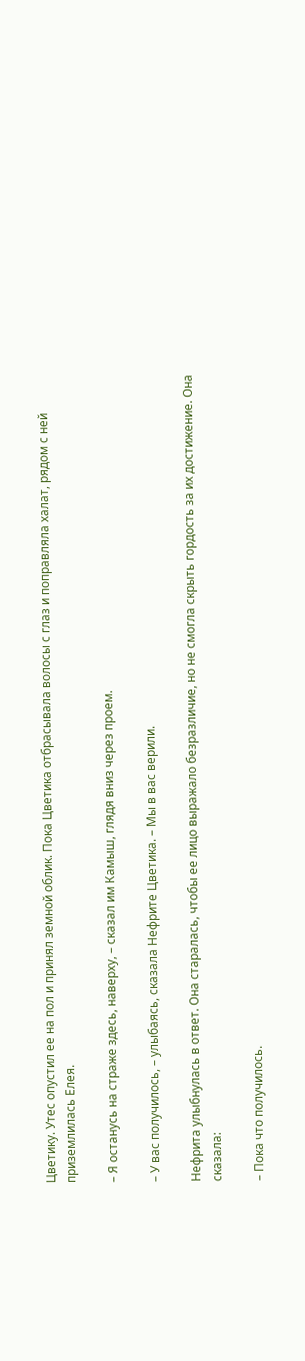Цветику. Утес опустил ее на пол и принял земной облик. Пока Цветика отбрасывала волосы с глаз и поправляла халат, рядом с ней приземлилась Елея.

– Я останусь на страже здесь, наверху, – сказал им Камыш, глядя вниз через проем.

– У вас получилось, – улыбаясь, сказала Нефрите Цветика. – Мы в вас верили.

Нефрита улыбнулась в ответ. Она старалась, чтобы ее лицо выражало безразличие, но не смогла скрыть гордость за их достижение. Она сказала:

– Пока что получилось.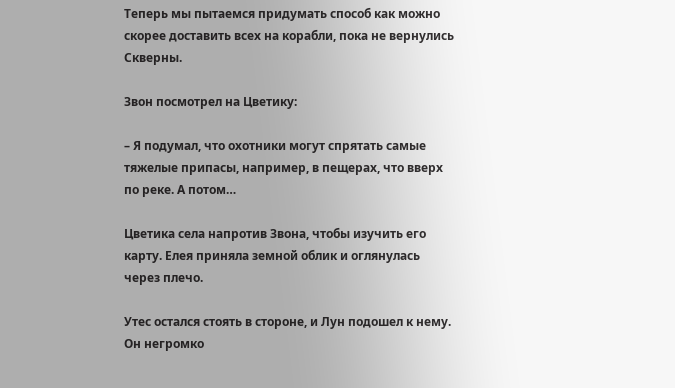Теперь мы пытаемся придумать способ как можно скорее доставить всех на корабли, пока не вернулись Скверны.

Звон посмотрел на Цветику:

– Я подумал, что охотники могут спрятать самые тяжелые припасы, например, в пещерах, что вверх по реке. А потом…

Цветика села напротив Звона, чтобы изучить его карту. Елея приняла земной облик и оглянулась через плечо.

Утес остался стоять в стороне, и Лун подошел к нему. Он негромко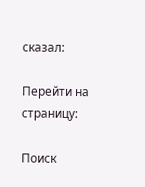сказал:

Перейти на страницу:

Поиск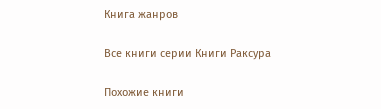Книга жанров

Все книги серии Книги Раксура

Похожие книги